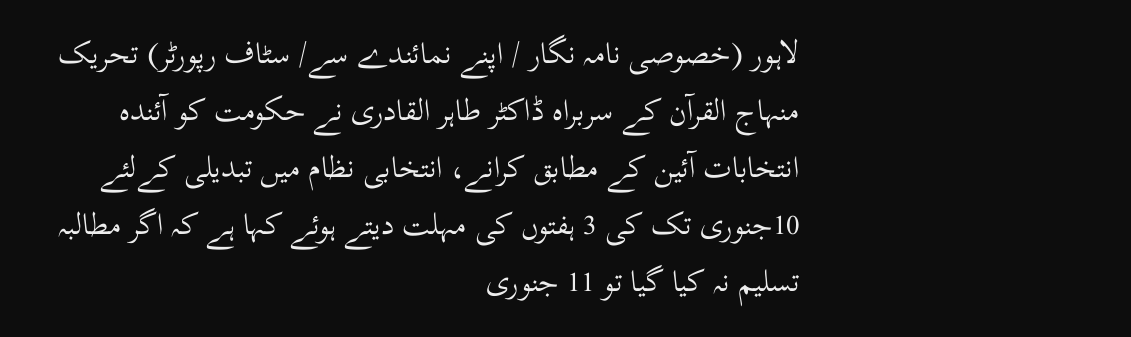لاہور (خصوصی نامہ نگار / اپنے نمائندے سے/ سٹاف رپورٹر) تحریک منہاج القرآن کے سربراہ ڈاکٹر طاہر القادری نے حکومت کو آئندہ انتخابات آئین کے مطابق کرانے، انتخابی نظام میں تبدیلی کےلئے 10جنوری تک کی 3 ہفتوں کی مہلت دیتے ہوئے کہا ہے کہ اگر مطالبہ تسلیم نہ کیا گیا تو 11 جنوری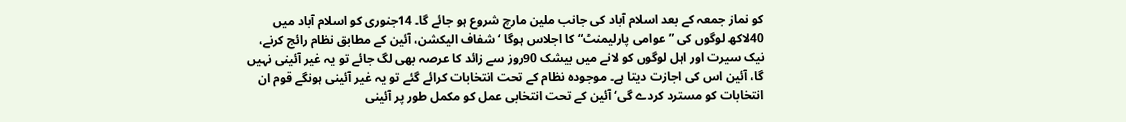کو نماز جمعہ کے بعد اسلام آباد کی جانب ملین مارچ شروع ہو جائے گا۔ 14جنوری کو اسلام آباد میں 40لاکھ لوگوں کی ”عوامی پارلیمنٹ“ کا اجلاس ہوگا ‘ شفاف الیکشن، آئین کے مطابق نظام رائج کرنے، نیک سیرت اور اہل لوگوں کو لانے میں بیشک 90روز سے زائد کا عرصہ بھی لگ جائے تو یہ غیر آئینی نہیں گا، آئین اس کی اجازت دیتا ہے۔ موجودہ نظام کے تحت انتخابات کرائے گئے تو یہ غیر آئینی ہونگے قوم ان انتخابات کو مسترد کردے گی‘ آئین کے تحت انتخابی عمل کو مکمل طور پر آئینی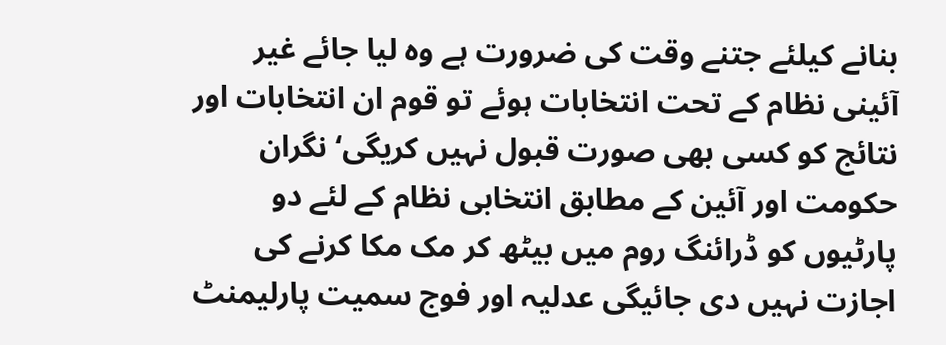بنانے کیلئے جتنے وقت کی ضرورت ہے وہ لیا جائے غیر آئینی نظام کے تحت انتخابات ہوئے تو قوم ان انتخابات اور نتائج کو کسی بھی صورت قبول نہیں کریگی‘ نگران حکومت اور آئین کے مطابق انتخابی نظام کے لئے دو پارٹیوں کو ڈرائنگ روم میں بیٹھ کر مک مکا کرنے کی اجازت نہیں دی جائیگی عدلیہ اور فوج سمیت پارلیمنٹ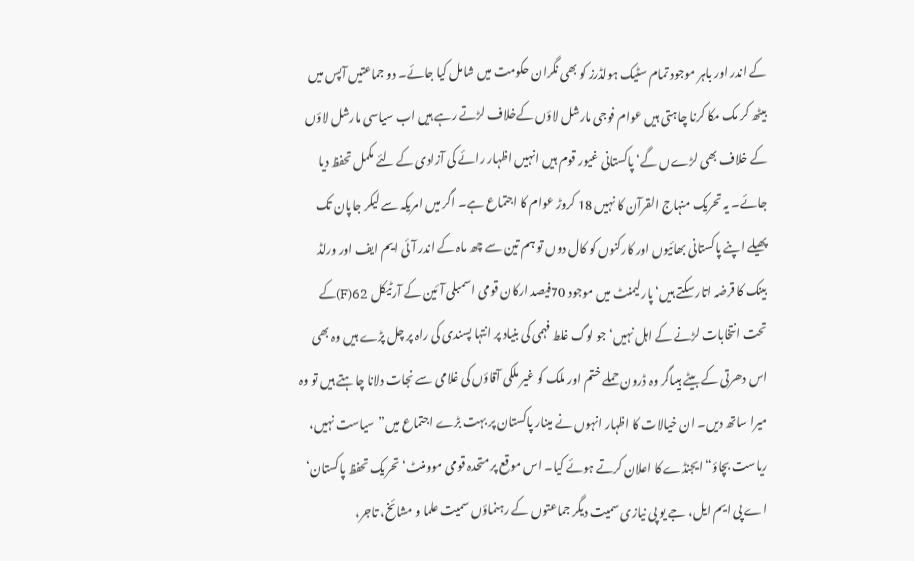کے اندر اور باہر موجود تمام سٹیک ہولڈرز کو بھی نگران حکومت میں شامل کیا جائے۔ دو جماعتیں آپس میں بیٹھ کر مک مکا کرنا چاہتی ہیں عوام فوجی مارشل لاؤں کےخلاف لڑتے رہے ہیں اب سیاسی مارشل لاؤں کے خلاف بھی لڑےں گے‘ پاکستانی غیور قوم ہیں انہیں اظہار رائے کی آزادی کے لئے مکمل تحفظ دیا جائے۔ یہ تحریک منہاج القرآن کا نہیں 18 کروڑ عوام کا اجتماع ہے۔ اگر میں امریکہ سے لیکر جاپان تک پھیلے اپنے پاکستانی بھائیوں اور کارکنوں کو کال دوں تو ہم تین سے چھ ماہ کے اندر آئی ایم ایف اور ورلڈ بینک کا قرضہ اتار سکتے ہیں‘ پارلیمنٹ میں موجود 70فیصد ارکان قومی اسمبلی آئین کے آرٹیکل 62(F)کے تحت انتخابات لڑنے کے اہل نہیں‘ جو لوگ غلط فہمی کی بنیاد پر انتہا پسندی کی راہ پر چل پڑے ہیں وہ بھی اس دھرتی کے بیٹے ہیںاگر وہ ڈرون حملے ختم اور ملک کو غیر ملکی آقاؤں کی غلامی سے نجات دلانا چاہتے ہیں تو وہ میرا ساتھ دیں۔ ان خیالات کا اظہار انہوں نے مینار پاکستان پر بہت بڑے اجتماع میں”سیاست نہیں، ریاست بچاؤ“ ایجنڈے کا اعلان کرتے ہوئے کیا۔ اس موقع پر متحدہ قومی موومنٹ‘ تحریک تحفظ پاکستان‘ اے پی ایم ایل، جے یو پی نیازی سمیت دیگر جماعتوں کے رہنماؤں سمیت علما و مشائخ، تاجر،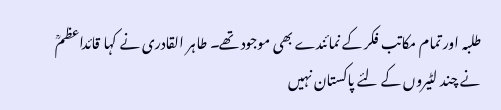طلبہ اور تمام مکاتب فکر کے نمائندے بھی موجود تھے۔ طاہر القادری نے کہا قائداعظمؒ نے چند لٹیروں کے لئے پاکستان نہیں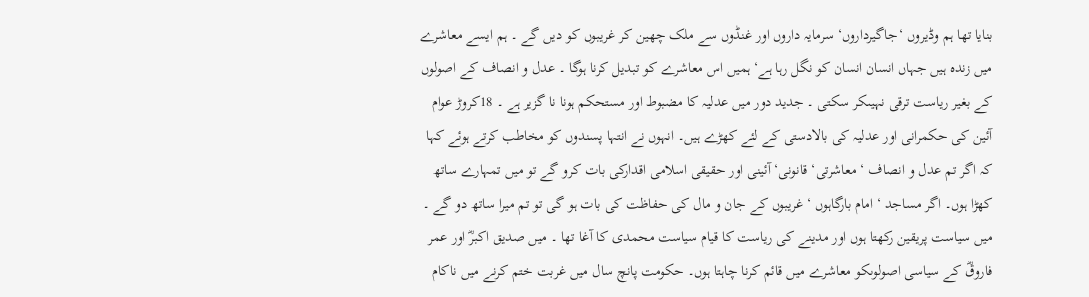بنایا تھا ہم وڈیروں ‘جاگیرداروں‘ سرمایہ داروں اور غنڈوں سے ملک چھین کر غریبوں کو دیں گے ۔ ہم ایسے معاشرے میں زندہ ہیں جہاں انسان انسان کو نگل رہا ہے‘ ہمیں اس معاشرے کو تبدیل کرنا ہوگا ۔ عدل و انصاف کے اصولوں کے بغیر ریاست ترقی نہیںکر سکتی ۔ جدید دور میں عدلیہ کا مضبوط اور مستحکم ہونا نا گزیر ہے ۔ 18کروڑ عوام آئین کی حکمرانی اور عدلیہ کی بالادستی کے لئے کھڑے ہیں۔ انہوں نے انتہا پسندوں کو مخاطب کرتے ہوئے کہا کہ اگر تم عدل و انصاف ‘ معاشرتی‘ قانونی‘ آئینی اور حقیقی اسلامی اقدارکی بات کرو گے تو میں تمہارے ساتھ کھڑا ہوں۔ اگر مساجد ‘ امام بارگاہوں ‘ غریبوں کے جان و مال کی حفاظت کی بات ہو گی تو تم میرا ساتھ دو گے ۔ میں سیاست پریقین رکھتا ہوں اور مدینے کی ریاست کا قیام سیاست محمدی کا آغا تھا ۔ میں صدیق اکبرؓ اور عمر فاروقؓ کے سیاسی اصولوںکو معاشرے میں قائم کرنا چاہتا ہوں۔ حکومت پانچ سال میں غربت ختم کرنے میں ناکام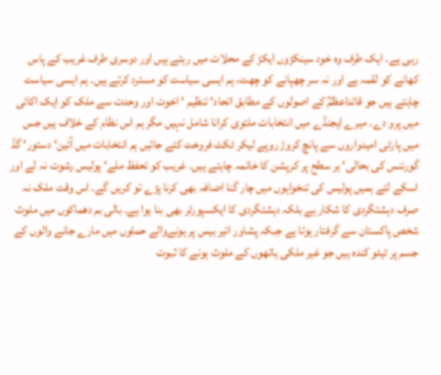رہی ہے۔ ایک طرف وہ خود سینکڑوں ایکڑ کے محلات میں رہتے ہیں اور دوسری طرف غریب کے پاس کھانے کو لقمہ ہے اور نہ سر چھپانے کو چھت، ہم ایسی سیاست کو مسترد کرتے ہیں۔ ہم ایسی سیاست چاہتے ہیں جو قائداعظمؒ کے اصولوں کے مطابق اتحاد‘ تنظیم ‘ اخوت اور وحدت سے ملک کو ایک اکائی میں پرو دے۔ میرے ایجنڈے میں انتخابات ملتوی کرانا شامل نہیں مگر ہم اس نظام کے خلاف ہیں جس میں پارٹی امیدواروں سے پانچ کروڑ روپے لیکر ٹکٹ فروخت کئے جائیں ہم انتخابات میں آئین‘ دستور‘ گڈ گورننس کی بحالی‘ ہر سطح پر کرپشن کا خاتمہ چاہتے ہیں۔ غریب کو تحفظ ملے‘ پولیس رشوت نہ لے اور اسکے لئے ہمیں پولیس کی تنخواہوں میں چار گنا اضافہ بھی کرنا پڑے تو کریں گے۔ اس وقت ملک نہ صرف دہشتگردی کا شکار ہے بلکہ دہشتگردی کا ایکسپورٹر بھی بنا ہوا ہے۔ بالی بم دھماکوں میں ملوث شخص پاکستان سے گرفتار ہوتا ہے جبکہ پشاور ائیر بیس پر ہونےوالے حملوں میں مارے جانے والوں کے جسم پر ٹیٹو کندہ ہیں جو غیر ملکی ہاتھوں کے ملوث ہونے کا ثبوت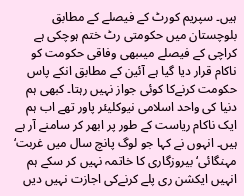ہیں۔ سپریم کورٹ کے فیصلے کے مطابق بلوچستان میں حکومتی رٹ ختم ہوچکی ہے کراچی کے فیصلے میںبھی وفاقی حکومت کو ناکام قرار دیا گیا ہے آئین کے مطابق انکے پاس حکومت کرنےکا کوئی جواز نہیں رہتا۔ کبھی ہم دنیا کی واحد اسلامی نیوکلیئر پاور تھے اب ہم ایک ناکام ریاست کے طور پر ابھر کر سامنے آر ہے ہیں۔ انہوں نے کہا جو لوگ پانچ سال میں غربت‘ مہنگائی‘ بیروزگاری کا خاتمہ نہیں کر سکے ہم انہیں ایکشن ری پلے کرنےکی اجازت نہیں دیں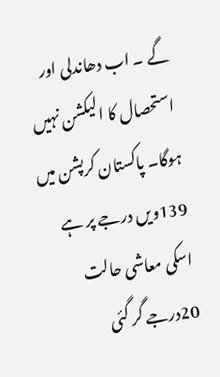گے ۔ اب دھاندلی اور استحصال کا الیکشن نہیں ہوگا۔ پاکستان کرپشن میں 139ویں درجے پر ہے اسکی معاشی حالت 20درجے گر گئی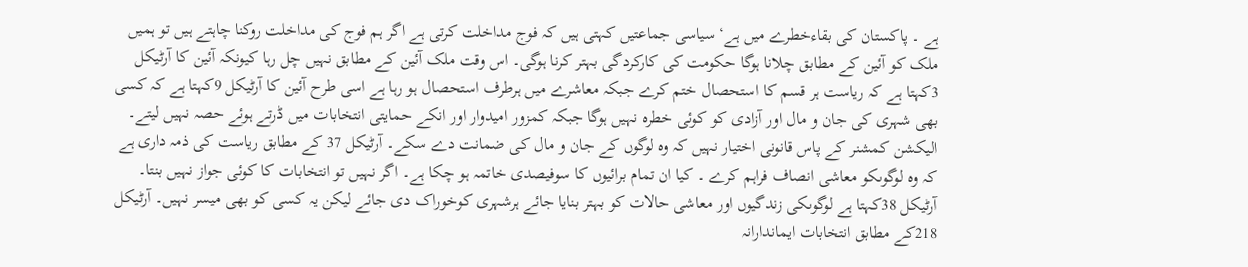ہے ۔ پاکستان کی بقاءخطرے میں ہے‘ سیاسی جماعتیں کہتی ہیں کہ فوج مداخلت کرتی ہے اگر ہم فوج کی مداخلت روکنا چاہتے ہیں تو ہمیں ملک کو آئین کے مطابق چلانا ہوگا حکومت کی کارکردگی بہتر کرنا ہوگی۔ اس وقت ملک آئین کے مطابق نہیں چل رہا کیونکہ آئین کا آرٹیکل 3کہتا ہے کہ ریاست ہر قسم کا استحصال ختم کرے جبکہ معاشرے میں ہرطرف استحصال ہو رہا ہے اسی طرح آئین کا آرٹیکل 9کہتا ہے کہ کسی بھی شہری کی جان و مال اور آزادی کو کوئی خطرہ نہیں ہوگا جبکہ کمزور امیدوار اور انکے حمایتی انتخابات میں ڈرتے ہوئے حصہ نہیں لیتے۔ الیکشن کمشنر کے پاس قانونی اختیار نہیں کہ وہ لوگوں کے جان و مال کی ضمانت دے سکے۔ آرٹیکل 37 کے مطابق ریاست کی ذمہ داری ہے کہ وہ لوگوںکو معاشی انصاف فراہم کرے ۔ کیا ان تمام برائیوں کا سوفیصدی خاتمہ ہو چکا ہے۔ اگر نہیں تو انتخابات کا کوئی جواز نہیں بنتا۔ آرٹیکل 38کہتا ہے لوگوںکی زندگیوں اور معاشی حالات کو بہتر بنایا جائے ہرشہری کوخوراک دی جائے لیکن یہ کسی کو بھی میسر نہیں۔ آرٹیکل 218کے مطابق انتخابات ایماندارانہ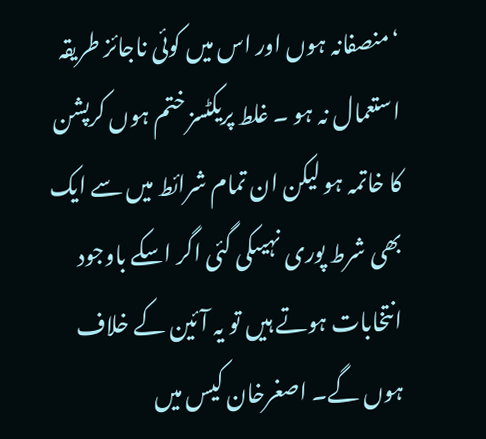‘منصفانہ ہوں اور اس میں کوئی ناجائز طریقہ استعمال نہ ہو ۔ غلط پریکٹسز ختم ہوں کرپشن کا خاتمہ ہو لیکن ان تمام شرائط میں سے ایک بھی شرط پوری نہیںکی گئی اگر اسکے باوجود انتخابات ہوتے ہیں تو یہ آئین کے خلاف ہوں گے۔ اصغرخان کیس میں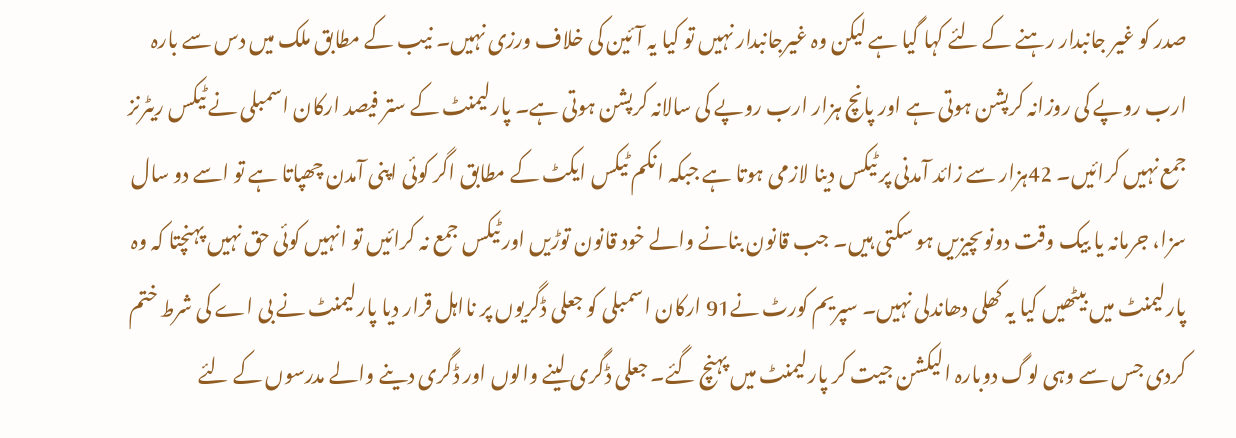صدر کو غیر جانبدار رہنے کے لئے کہا گیا ہے لیکن وہ غیرجانبدار نہیں تو کیا یہ آئین کی خلاف ورزی نہیں۔ نیب کے مطابق ملک میں دس سے بارہ ارب روپے کی روزانہ کرپشن ہوتی ہے اور پانچ ہزار ارب روپے کی سالانہ کرپشن ہوتی ہے۔ پارلیمنٹ کے ستر فیصد ارکان اسمبلی نے ٹیکس ریٹرنز جمع نہیں کرائیں۔ 42ہزار سے زائد آمدنی پر ٹیکس دینا لازمی ہوتا ہے جبکہ انکم ٹیکس ایکٹ کے مطابق اگر کوئی اپنی آمدن چھپاتا ہے تو اسے دو سال سزا، جرمانہ یا بیک وقت دونوںچیزیں ہو سکتی ہیں۔ جب قانون بنانے والے خود قانون توڑیں اور ٹیکس جمع نہ کرائیں تو انہیں کوئی حق نہیں پہنچتا کہ وہ پارلیمنٹ میں بیٹھیں کیا یہ کھلی دھاندلی نہیں۔ سپریم کورٹ نے91 ارکان اسمبلی کو جعلی ڈگریوں پر نااہل قرار دیا پارلیمنٹ نے بی اے کی شرط ختم کردی جس سے وہی لوگ دوبارہ الیکشن جیت کر پارلیمنٹ میں پہنچ گئے۔ جعلی ڈگری لینے والوں اور ڈگری دینے والے مدرسوں کے لئے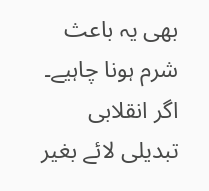بھی یہ باعث شرم ہونا چاہیے۔ اگر انقلابی تبدیلی لائے بغیر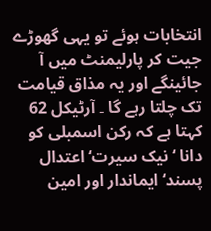انتخابات ہوئے تو یہی گھوڑے جیت کر پارلیمنٹ میں آ جائینگے اور یہ مذاق قیامت تک چلتا رہے گا ۔ آرٹیکل 62 کہتا ہے کہ رکن اسمبلی کو دانا ‘ نیک سیرت‘ اعتدال پسند‘ ایماندار اور امین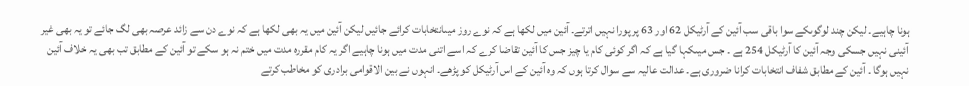ہونا چاہیے۔ لیکن چند لوگوںکے سوا باقی سب آئین کے آرٹیکل 62 اور 63 پر پورا نہیں اترتے۔ آئین میں لکھا ہے کہ نوے روز میںانتخابات کرائے جائیں لیکن آئین میں یہ بھی لکھا ہے کہ نوے دن سے زائد عرصہ بھی لگ جائے تو یہ بھی غیر آئینی نہیں جسکی وجہ آئین کا آرٹیکل 254 ہے ۔ جس میںکہا گیا ہے کہ اگر کوئی کام یا چیز جس کا آئین تقاضا کرے کہ اسے اتنی مدت میں ہونا چاہیے اگر یہ کام مقررہ مدت میں ختم نہ ہو سکے تو آئین کے مطابق تب بھی یہ خلاف آئین نہیں ہوگا ۔ آئین کے مطابق شفاف انتخابات کرانا ضروری ہے۔ عدالت عالیہ سے سوال کرتا ہوں کہ وہ آئین کے اس آرٹیکل کو پڑھے۔ انہوں نے بین الاقوامی برادری کو مخاطب کرتے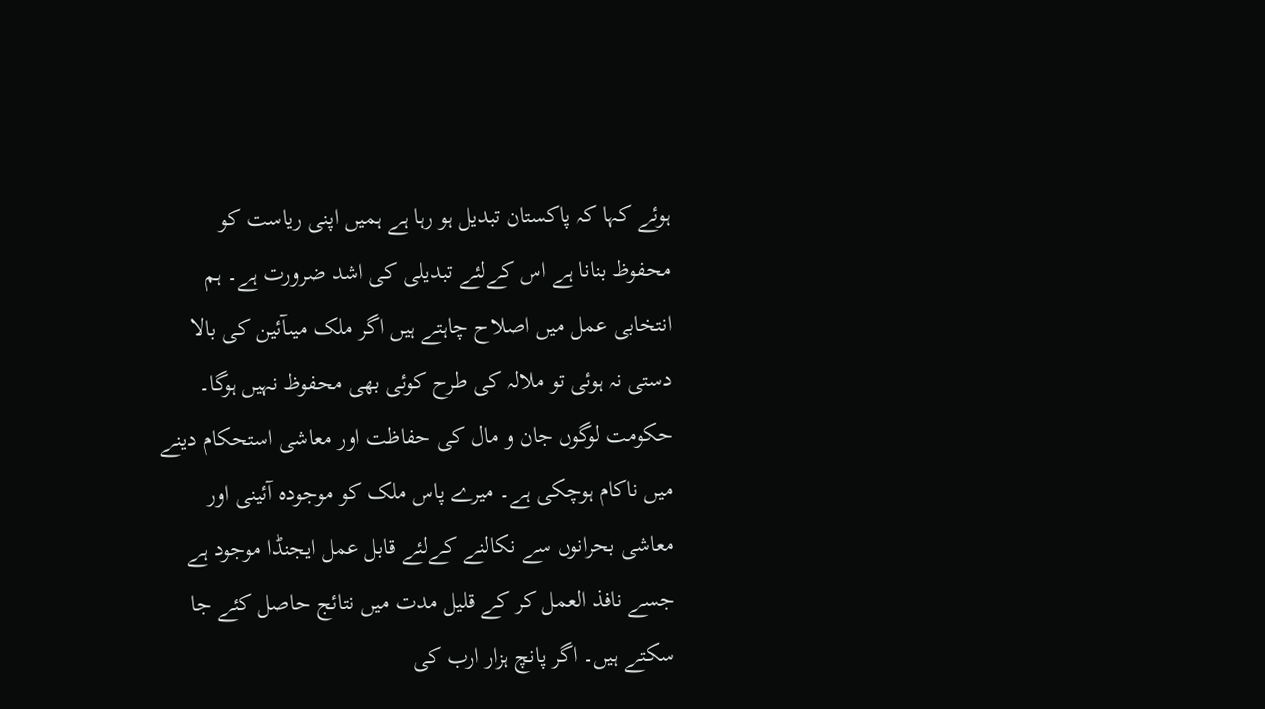ہوئے کہا کہ پاکستان تبدیل ہو رہا ہے ہمیں اپنی ریاست کو محفوظ بنانا ہے اس کےلئے تبدیلی کی اشد ضرورت ہے۔ ہم انتخابی عمل میں اصلاح چاہتے ہیں اگر ملک میںآئین کی بالا دستی نہ ہوئی تو ملالہ کی طرح کوئی بھی محفوظ نہیں ہوگا۔ حکومت لوگوں جان و مال کی حفاظت اور معاشی استحکام دینے میں ناکام ہوچکی ہے۔ میرے پاس ملک کو موجودہ آئینی اور معاشی بحرانوں سے نکالنے کےلئے قابل عمل ایجنڈا موجود ہے جسے نافذ العمل کر کے قلیل مدت میں نتائج حاصل کئے جا سکتے ہیں۔ اگر پانچ ہزار ارب کی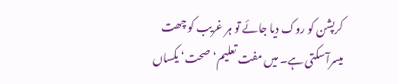کرپشن کو روک دیا جائے تو ہر غریب کو چھت میسرآسکتی ہے۔ میں مفت تعلیم‘ صحت‘ یکساں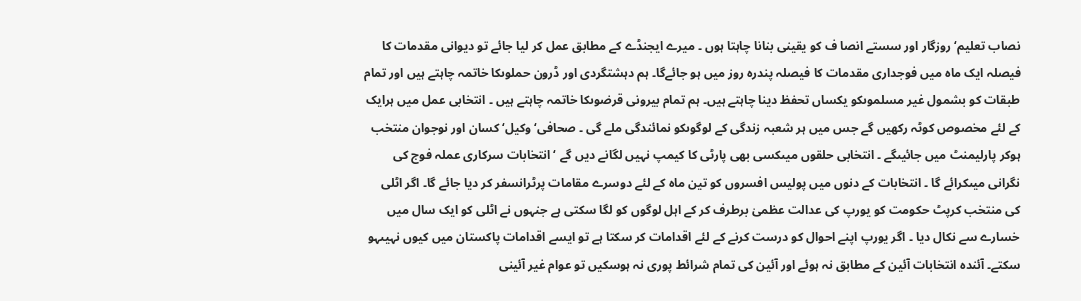نصاب تعلیم‘ روزگار اور سستے انصا ف کو یقینی بنانا چاہتا ہوں ۔ میرے ایجنڈے کے مطابق عمل کر لیا جائے تو دیوانی مقدمات کا فیصلہ ایک ماہ میں فوجداری مقدمات کا فیصلہ پندرہ روز میں ہو جائےگا۔ ہم دہشتگردی اور ڈرون حملوںکا خاتمہ چاہتے ہیں اور تمام طبقات کو بشمول غیر مسلموںکو یکساں تحفظ دینا چاہتے ہیں۔ ہم تمام بیرونی قرضوںکا خاتمہ چاہتے ہیں ۔ انتخابی عمل میں ہرایک کے لئے مخصوص کوٹہ رکھیں گے جس میں ہر شعبہ زندگی کے لوگوںکو نمائندگی ملے گی ۔ صحافی‘ وکیل‘ کسان اور نوجوان منتخب ہوکر پارلیمنٹ میں جائیںگے ۔ انتخابی حلقوں میںکسی بھی پارٹی کا کیمپ نہیں لگانے دیں گے ‘ انتخابات سرکاری عملہ فوج کی نگرانی میںکرائے گا ۔ انتخابات کے دنوں میں پولیس افسروں کو تین ماہ کے لئے دوسرے مقامات پرٹرانسفر کر دیا جائے گا۔ اگر اٹلی کی منتخب کرپٹ حکومت کو یورپ کی عدالت عظمیٰ برطرف کر کے اہل لوگوں کو لگا سکتی ہے جنہوں نے اٹلی کو ایک سال میں خسارے سے نکال دیا ۔ اگر یورپ اپنے احوال کو درست کرنے کے لئے اقدامات کر سکتا ہے تو ایسے اقدامات پاکستان میں کیوں نہیںہو سکتے۔ آئندہ انتخابات آئین کے مطابق نہ ہوئے اور آئین کی تمام شرائط پوری نہ ہوسکیں تو عوام غیر آئینی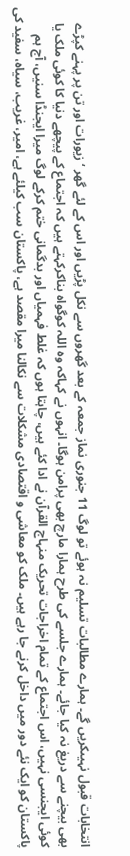انتخابات قبول نہیںکریں گے۔ ہمارے مطالبات تسلیم نہ ہوئے تو لوگ 11 جنوری نماز جمعہ کے بعد گھروں سے نکل پڑیں اور اس کے لئے گھر ‘ زیورات اور تن پر پہنے کپڑے بھی بیچنے سے دریغ نہ کیا جائے۔ ہمارے جلسے کی طرح ہمارا مارچ بھی پرامن ہوگا۔ انہوں نے کہاکہ وہ اللہ کوگواہ بناکرکہتے ہیں کہ اجتماع کے پیچھے دنیا کا کوئی ملک یا کوئی ایجنسی نہیں، اس اجتماع کے تمام اخراجات تحریک منہاج القرآن نے ادا کئے ہیں، چاہتا ہوں کہ غلط فہمیاں اور بدگمانی ختم کرکے لوگ میرا ایجنڈا سنیں، آج ہم پاکستان کو ایک نئے دور میں داخل کرنے جا رہے ہیں۔ ملک کو معاشی و اقتصادی مشکلات سے نکالنا میرا مقصد ہے، پاکستان سب کیلئے ہے، امیر، غریب، سیاہ، سفید کی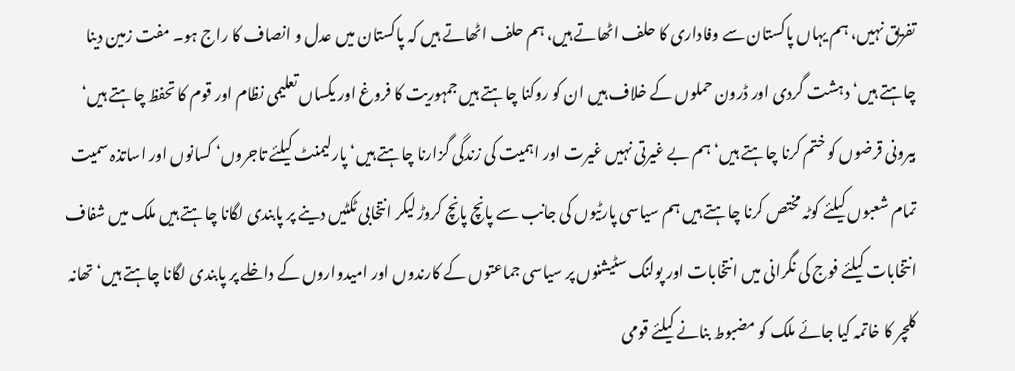تفریق نہیں، ہم یہاں پاکستان سے وفاداری کا حلف اٹھاتے ہیں، ہم حلف اٹھاتے ہیں کہ پاکستان میں عدل و انصاف کا راج ہو۔ مفت زمین دینا چاہتے ہیں‘ دہشت گردی اور ڈرون حملوں کے خلاف ہیں ان کو روکنا چاہتے ہیں جمہوریت کا فروغ اور یکساں تعلیمی نظام اور قوم کا تحفظ چاہتے ہیں‘ بیرونی قرضوں کو ختم کرنا چاہتے ہیں‘ ہم بے غیرتی نہیں غیرت اور اہمیت کی زندگی گزارنا چاہتے ہیں‘ پارلیمنٹ کیلئے تاجروں‘ کسانوں اور اساتذہ سمیت تمام شعبوں کیلئے کوٹہ مختص کرنا چاہتے ہیں ہم سیاسی پارٹیوں کی جانب سے پانچ پانچ کروڑ لیکر انتخابی ٹکٹیں دینے پر پابندی لگانا چاہتے ہیں ملک میں شفاف انتخابات کیلئے فوج کی نگرانی میں انتخابات اور پولنگ سٹیشنوں پر سیاسی جماعتوں کے کارندوں اور امیدواروں کے داخلے پر پابندی لگانا چاہتے ہیں‘ تھانہ کلچر کا خاتمہ کیا جائے ملک کو مضبوط بنانے کیلئے قومی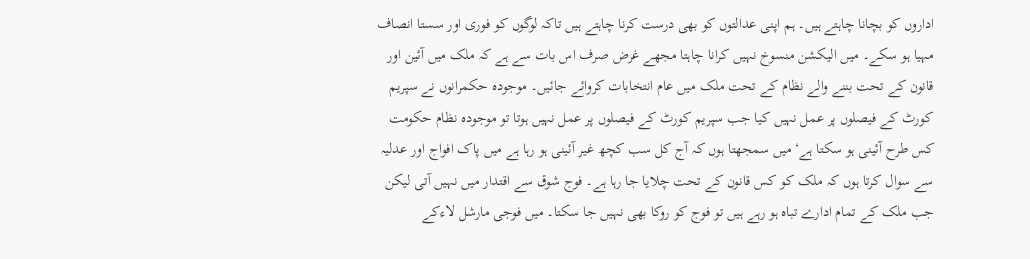اداروں کو بچانا چاہتے ہیں۔ ہم اپنی عدالتوں کو بھی درست کرنا چاہتے ہیں تاکہ لوگوں کو فوری اور سستا انصاف مہیا ہو سکے۔ میں الیکشن منسوخ نہیں کرانا چاہتا مجھے غرض صرف اس بات سے ہے کہ ملک میں آئین اور قانون کے تحت بننے والے نظام کے تحت ملک میں عام انتخابات کروائے جائیں۔ موجودہ حکمرانوں نے سپریم کورٹ کے فیصلوں پر عمل نہیں کیا جب سپریم کورٹ کے فیصلوں پر عمل نہیں ہوتا تو موجودہ نظام حکومت کس طرح آئینی ہو سکتا ہے‘ میں سمجھتا ہوں کہ آج کل سب کچھ غیر آئینی ہو رہا ہے میں پاک افواج اور عدلیہ سے سوال کرتا ہوں کہ ملک کو کس قانون کے تحت چلایا جا رہا ہے۔ فوج شوق سے اقتدار میں نہیں آتی لیکن جب ملک کے تمام ادارے تباہ ہو رہے ہیں تو فوج کو روکا بھی نہیں جا سکتا۔ میں فوجی مارشل لاءکے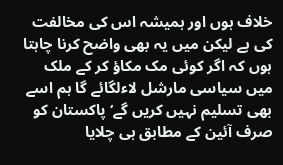خلاف ہوں اور ہمیشہ اس کی مخالفت کی ہے لیکن میں یہ بھی واضح کرنا چاہتا ہوں کہ اگر کوئی مک مکاؤ کر کے ملک میں سیاسی مارشل لاءلگائے گا ہم اسے بھی تسلیم نہیں کریں گے‘ پاکستان کو صرف آئین کے مطابق ہی چلایا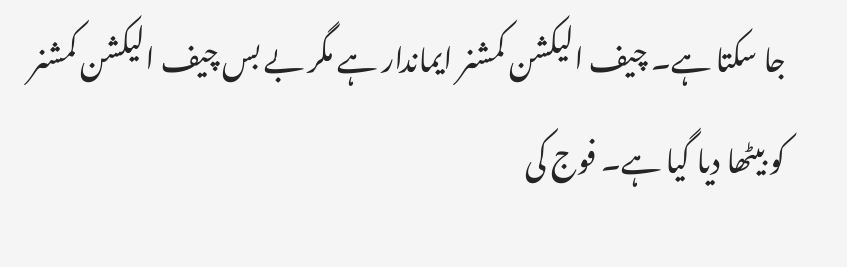جا سکتا ہے۔ چیف الیکشن کمشنر ایماندار ہے مگر بے بس چیف الیکشن کمشنر کو بیٹھا دیا گیا ہے۔ فوج کی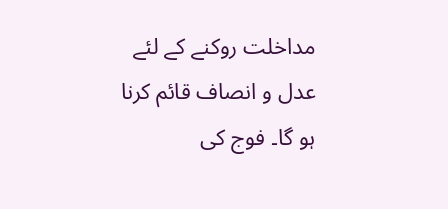مداخلت روکنے کے لئے عدل و انصاف قائم کرنا ہو گا۔ فوج کی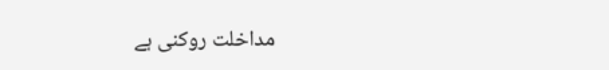مداخلت روکنی ہے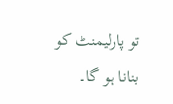تو پارلیمنٹ کو بنانا ہو گا۔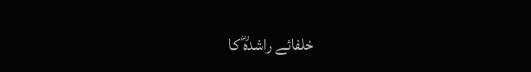خلفائے راشدہؓ کا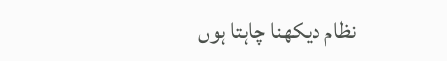نظام دیکھنا چاہتا ہوں